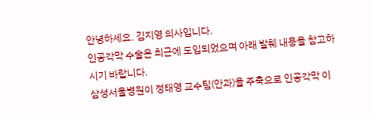안녕하세요. 김지영 의사입니다.
인공각막 수술은 최근에 도입되었으며 아래 발췌 내용을 참고하시기 바랍니다.
삼성서울병원이 정태영 교수팀(안과)을 주축으로 인공각막 이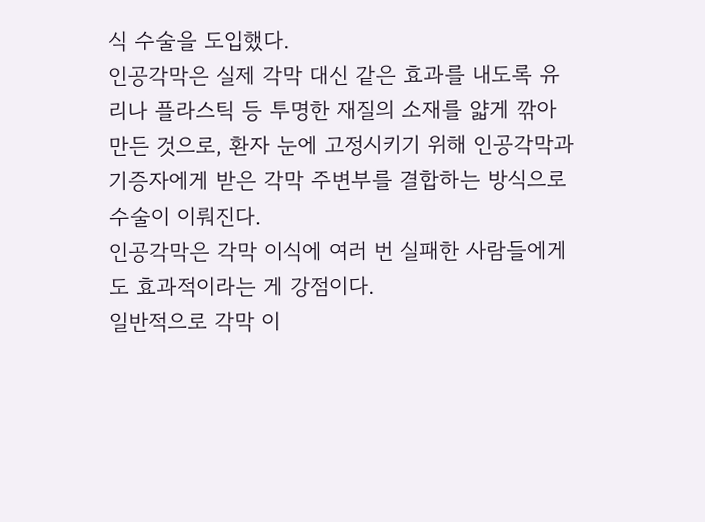식 수술을 도입했다.
인공각막은 실제 각막 대신 같은 효과를 내도록 유리나 플라스틱 등 투명한 재질의 소재를 얇게 깎아 만든 것으로, 환자 눈에 고정시키기 위해 인공각막과 기증자에게 받은 각막 주변부를 결합하는 방식으로 수술이 이뤄진다.
인공각막은 각막 이식에 여러 번 실패한 사람들에게도 효과적이라는 게 강점이다.
일반적으로 각막 이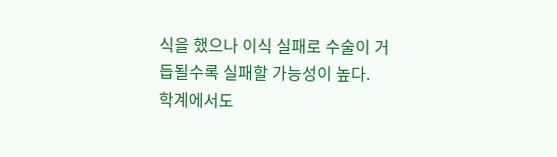식을 했으나 이식 실패로 수술이 거듭될수록 실패할 가능성이 높다.
학계에서도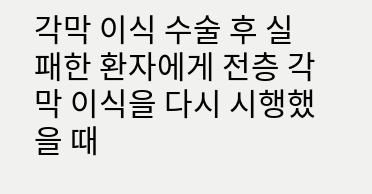각막 이식 수술 후 실패한 환자에게 전층 각막 이식을 다시 시행했을 때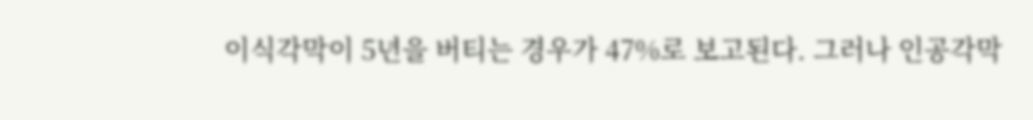이식각막이 5년을 버티는 경우가 47%로 보고된다. 그러나 인공각막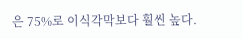은 75%로 이식각막보다 훨씬 높다.